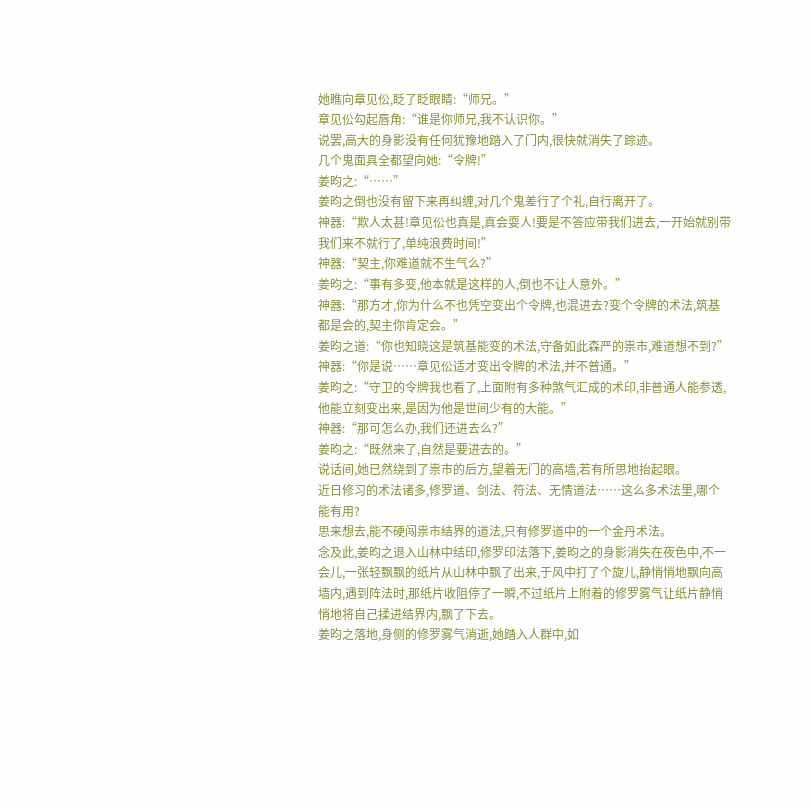她瞧向章见伀,眨了眨眼睛:“师兄。”
章见伀勾起唇角:“谁是你师兄,我不认识你。”
说罢,高大的身影没有任何犹豫地踏入了门内,很快就消失了踪迹。
几个鬼面具全都望向她:“令牌!”
姜昀之:“……”
姜昀之倒也没有留下来再纠缠,对几个鬼差行了个礼,自行离开了。
神器:“欺人太甚!章见伀也真是,真会耍人!要是不答应带我们进去,一开始就别带我们来不就行了,单纯浪费时间!”
神器:“契主,你难道就不生气么?”
姜昀之:“事有多变,他本就是这样的人,倒也不让人意外。”
神器:“那方才,你为什么不也凭空变出个令牌,也混进去?变个令牌的术法,筑基都是会的,契主你肯定会。”
姜昀之道:“你也知晓这是筑基能变的术法,守备如此森严的祟市,难道想不到?”
神器:“你是说……章见伀适才变出令牌的术法,并不普通。”
姜昀之:“守卫的令牌我也看了,上面附有多种煞气汇成的术印,非普通人能参透,他能立刻变出来,是因为他是世间少有的大能。”
神器:“那可怎么办,我们还进去么?”
姜昀之:“既然来了,自然是要进去的。”
说话间,她已然绕到了祟市的后方,望着无门的高墙,若有所思地抬起眼。
近日修习的术法诸多,修罗道、剑法、符法、无情道法……这么多术法里,哪个能有用?
思来想去,能不硬闯祟市结界的道法,只有修罗道中的一个金丹术法。
念及此,姜昀之退入山林中结印,修罗印法落下,姜昀之的身影消失在夜色中,不一会儿,一张轻飘飘的纸片从山林中飘了出来,于风中打了个旋儿,静悄悄地飘向高墙内,遇到阵法时,那纸片收阻停了一瞬,不过纸片上附着的修罗雾气让纸片静悄悄地将自己揉进结界内,飘了下去。
姜昀之落地,身侧的修罗雾气消逝,她踏入人群中,如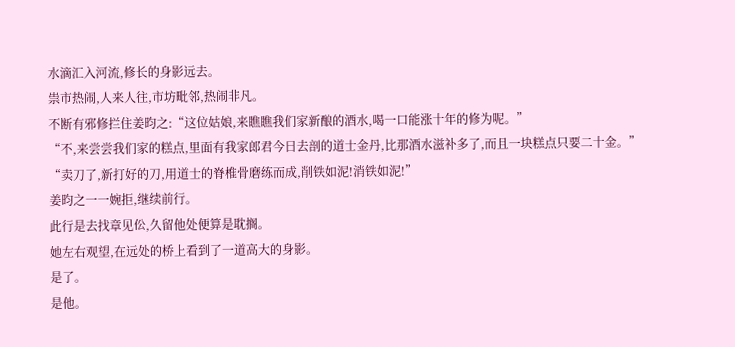水滴汇入河流,修长的身影远去。
祟市热闹,人来人往,市坊毗邻,热闹非凡。
不断有邪修拦住姜昀之:“这位姑娘,来瞧瞧我们家新酿的酒水,喝一口能涨十年的修为呢。”
“不,来尝尝我们家的糕点,里面有我家郎君今日去剖的道士金丹,比那酒水滋补多了,而且一块糕点只要二十金。”
“卖刀了,新打好的刀,用道士的脊椎骨磨练而成,削铁如泥!消铁如泥!”
姜昀之一一婉拒,继续前行。
此行是去找章见伀,久留他处便算是耽搁。
她左右观望,在远处的桥上看到了一道高大的身影。
是了。
是他。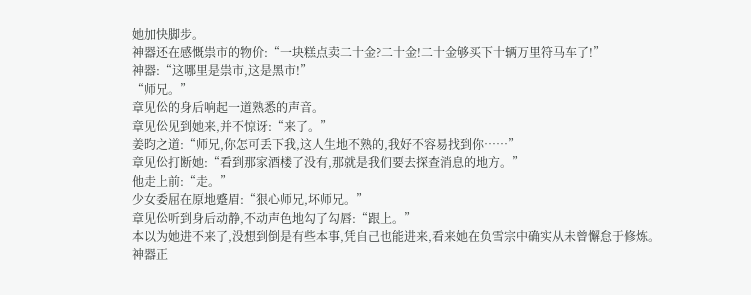她加快脚步。
神器还在感慨祟市的物价:“一块糕点卖二十金?二十金!二十金够买下十辆万里符马车了!”
神器:“这哪里是祟市,这是黑市!”
“师兄。”
章见伀的身后响起一道熟悉的声音。
章见伀见到她来,并不惊讶:“来了。”
姜昀之道:“师兄,你怎可丢下我,这人生地不熟的,我好不容易找到你……”
章见伀打断她:“看到那家酒楼了没有,那就是我们要去探查消息的地方。”
他走上前:“走。”
少女委屈在原地蹙眉:“狠心师兄,坏师兄。”
章见伀听到身后动静,不动声色地勾了勾唇:“跟上。”
本以为她进不来了,没想到倒是有些本事,凭自己也能进来,看来她在负雪宗中确实从未曾懈怠于修炼。
神器正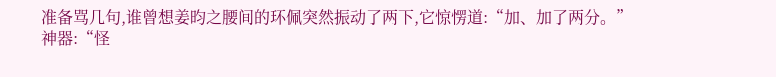准备骂几句,谁曾想姜昀之腰间的环佩突然振动了两下,它惊愣道:“加、加了两分。”
神器:“怪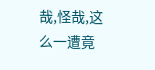哉,怪哉,这么一遭竟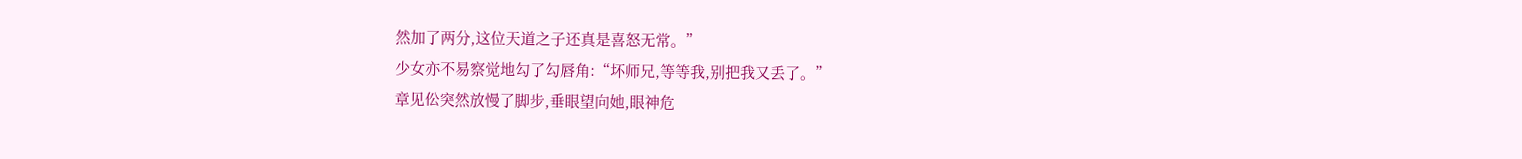然加了两分,这位天道之子还真是喜怒无常。”
少女亦不易察觉地勾了勾唇角:“坏师兄,等等我,别把我又丢了。”
章见伀突然放慢了脚步,垂眼望向她,眼神危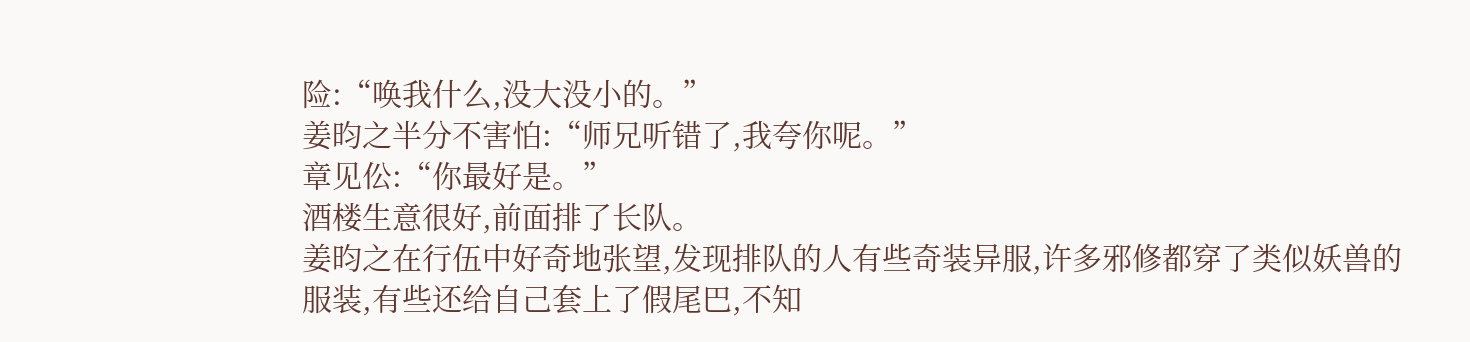险:“唤我什么,没大没小的。”
姜昀之半分不害怕:“师兄听错了,我夸你呢。”
章见伀:“你最好是。”
酒楼生意很好,前面排了长队。
姜昀之在行伍中好奇地张望,发现排队的人有些奇装异服,许多邪修都穿了类似妖兽的服装,有些还给自己套上了假尾巴,不知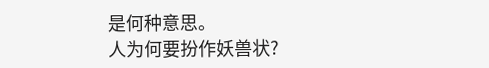是何种意思。
人为何要扮作妖兽状?